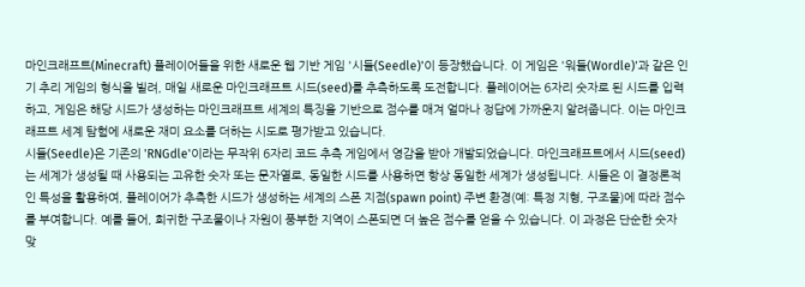마인크래프트(Minecraft) 플레이어들을 위한 새로운 웹 기반 게임 '시들(Seedle)'이 등장했습니다. 이 게임은 '워들(Wordle)'과 같은 인기 추리 게임의 형식을 빌려, 매일 새로운 마인크래프트 시드(seed)를 추측하도록 도전합니다. 플레이어는 6자리 숫자로 된 시드를 입력하고, 게임은 해당 시드가 생성하는 마인크래프트 세계의 특징을 기반으로 점수를 매겨 얼마나 정답에 가까운지 알려줍니다. 이는 마인크래프트 세계 탐험에 새로운 재미 요소를 더하는 시도로 평가받고 있습니다.
시들(Seedle)은 기존의 'RNGdle'이라는 무작위 6자리 코드 추측 게임에서 영감을 받아 개발되었습니다. 마인크래프트에서 시드(seed)는 세계가 생성될 때 사용되는 고유한 숫자 또는 문자열로, 동일한 시드를 사용하면 항상 동일한 세계가 생성됩니다. 시들은 이 결정론적인 특성을 활용하여, 플레이어가 추측한 시드가 생성하는 세계의 스폰 지점(spawn point) 주변 환경(예: 특정 지형, 구조물)에 따라 점수를 부여합니다. 예를 들어, 희귀한 구조물이나 자원이 풍부한 지역이 스폰되면 더 높은 점수를 얻을 수 있습니다. 이 과정은 단순한 숫자 맞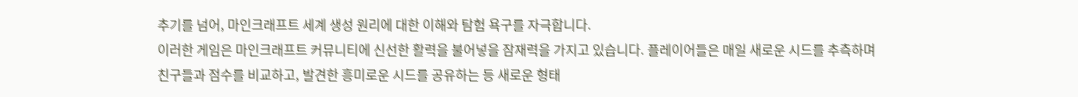추기를 넘어, 마인크래프트 세계 생성 원리에 대한 이해와 탐험 욕구를 자극합니다.
이러한 게임은 마인크래프트 커뮤니티에 신선한 활력을 불어넣을 잠재력을 가지고 있습니다. 플레이어들은 매일 새로운 시드를 추측하며 친구들과 점수를 비교하고, 발견한 흥미로운 시드를 공유하는 등 새로운 형태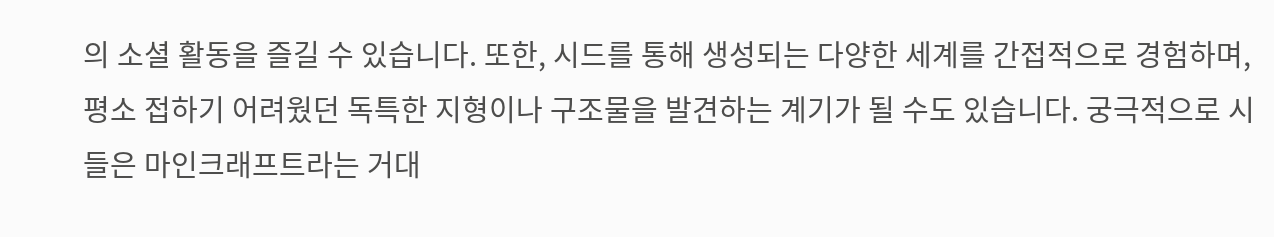의 소셜 활동을 즐길 수 있습니다. 또한, 시드를 통해 생성되는 다양한 세계를 간접적으로 경험하며, 평소 접하기 어려웠던 독특한 지형이나 구조물을 발견하는 계기가 될 수도 있습니다. 궁극적으로 시들은 마인크래프트라는 거대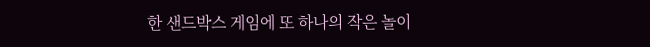한 샌드박스 게임에 또 하나의 작은 놀이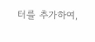터를 추가하여,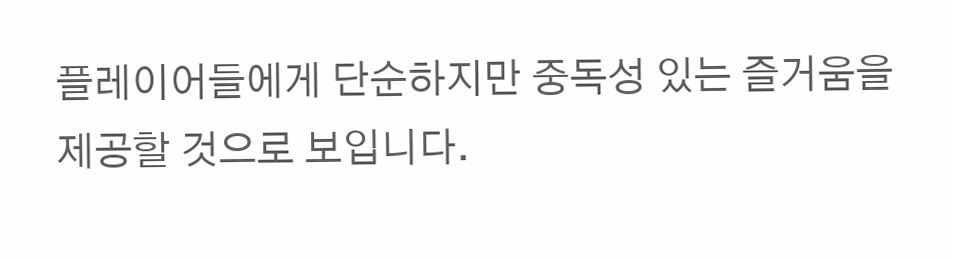플레이어들에게 단순하지만 중독성 있는 즐거움을 제공할 것으로 보입니다.